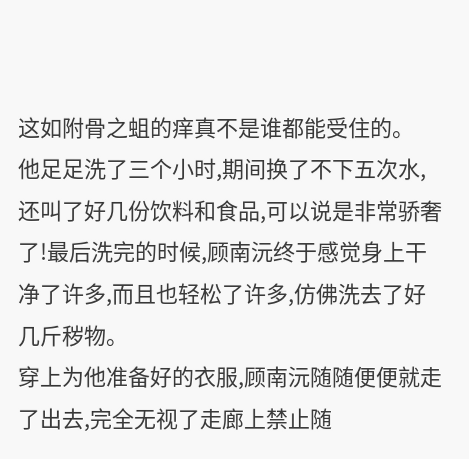这如附骨之蛆的痒真不是谁都能受住的。
他足足洗了三个小时,期间换了不下五次水,还叫了好几份饮料和食品,可以说是非常骄奢了!最后洗完的时候,顾南沅终于感觉身上干净了许多,而且也轻松了许多,仿佛洗去了好几斤秽物。
穿上为他准备好的衣服,顾南沅随随便便就走了出去,完全无视了走廊上禁止随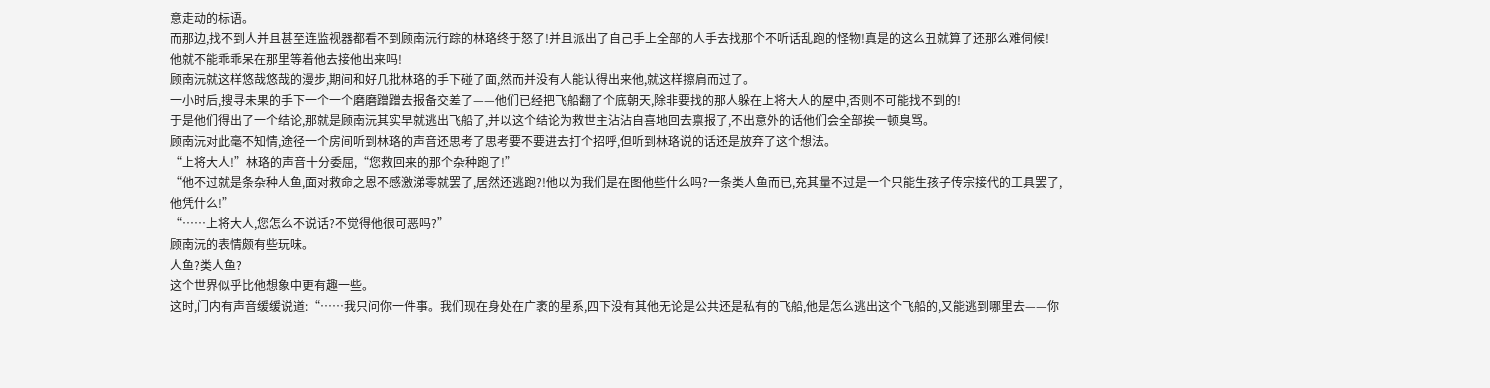意走动的标语。
而那边,找不到人并且甚至连监视器都看不到顾南沅行踪的林珞终于怒了!并且派出了自己手上全部的人手去找那个不听话乱跑的怪物!真是的这么丑就算了还那么难伺候!
他就不能乖乖呆在那里等着他去接他出来吗!
顾南沅就这样悠哉悠哉的漫步,期间和好几批林珞的手下碰了面,然而并没有人能认得出来他,就这样擦肩而过了。
一小时后,搜寻未果的手下一个一个磨磨蹭蹭去报备交差了——他们已经把飞船翻了个底朝天,除非要找的那人躲在上将大人的屋中,否则不可能找不到的!
于是他们得出了一个结论,那就是顾南沅其实早就逃出飞船了,并以这个结论为救世主沾沾自喜地回去禀报了,不出意外的话他们会全部挨一顿臭骂。
顾南沅对此毫不知情,途径一个房间听到林珞的声音还思考了思考要不要进去打个招呼,但听到林珞说的话还是放弃了这个想法。
“上将大人!”林珞的声音十分委屈,“您救回来的那个杂种跑了!”
“他不过就是条杂种人鱼,面对救命之恩不感激涕零就罢了,居然还逃跑?!他以为我们是在图他些什么吗?一条类人鱼而已,充其量不过是一个只能生孩子传宗接代的工具罢了,他凭什么!”
“……上将大人,您怎么不说话?不觉得他很可恶吗?”
顾南沅的表情颇有些玩味。
人鱼?类人鱼?
这个世界似乎比他想象中更有趣一些。
这时,门内有声音缓缓说道:“……我只问你一件事。我们现在身处在广袤的星系,四下没有其他无论是公共还是私有的飞船,他是怎么逃出这个飞船的,又能逃到哪里去——你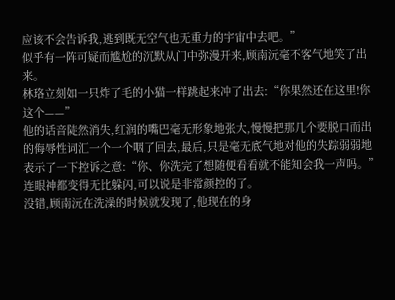应该不会告诉我,逃到既无空气也无重力的宇宙中去吧。”
似乎有一阵可疑而尴尬的沉默从门中弥漫开来,顾南沅毫不客气地笑了出来。
林珞立刻如一只炸了毛的小猫一样跳起来冲了出去:“你果然还在这里!你这个——”
他的话音陡然消失,红润的嘴巴毫无形象地张大,慢慢把那几个要脱口而出的侮辱性词汇一个一个咽了回去,最后,只是毫无底气地对他的失踪弱弱地表示了一下控诉之意:“你、你洗完了想随便看看就不能知会我一声吗。”
连眼神都变得无比躲闪,可以说是非常颜控的了。
没错,顾南沅在洗澡的时候就发现了,他现在的身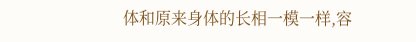体和原来身体的长相一模一样,容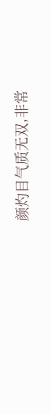颜灼目气质无双,非常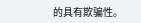的具有欺骗性。